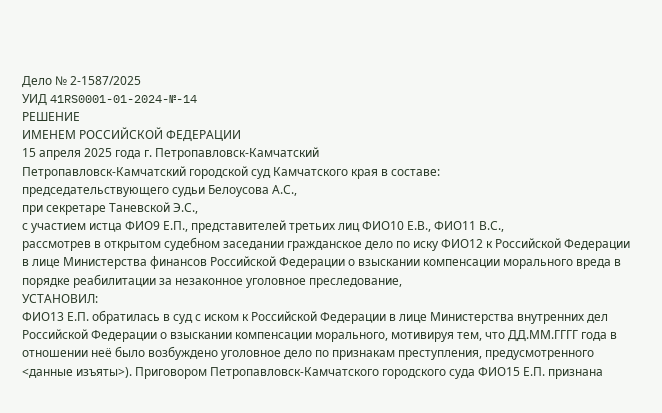Дело № 2-1587/2025
УИД 41RS0001-01-2024-№-14
РЕШЕНИЕ
ИМЕНЕМ РОССИЙСКОЙ ФЕДЕРАЦИИ
15 апреля 2025 года г. Петропавловск-Камчатский
Петропавловск-Камчатский городской суд Камчатского края в составе:
председательствующего судьи Белоусова А.С.,
при секретаре Таневской Э.С.,
с участием истца ФИО9 Е.П., представителей третьих лиц ФИО10 Е.В., ФИО11 В.С.,
рассмотрев в открытом судебном заседании гражданское дело по иску ФИО12 к Российской Федерации в лице Министерства финансов Российской Федерации о взыскании компенсации морального вреда в порядке реабилитации за незаконное уголовное преследование,
УСТАНОВИЛ:
ФИО13 Е.П. обратилась в суд с иском к Российской Федерации в лице Министерства внутренних дел Российской Федерации о взыскании компенсации морального, мотивируя тем, что ДД.ММ.ГГГГ года в отношении неё было возбуждено уголовное дело по признакам преступления, предусмотренного <данные изъяты>). Приговором Петропавловск-Камчатского городского суда ФИО15 Е.П. признана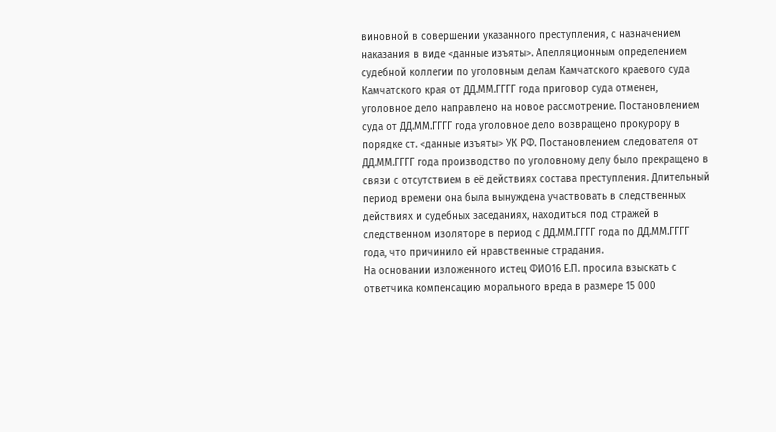виновной в совершении указанного преступления, с назначением наказания в виде <данные изъяты>. Апелляционным определением судебной коллегии по уголовным делам Камчатского краевого суда Камчатского края от ДД.ММ.ГГГГ года приговор суда отменен, уголовное дело направлено на новое рассмотрение. Постановлением суда от ДД.ММ.ГГГГ года уголовное дело возвращено прокурору в порядке ст. <данные изъяты> УК РФ. Постановлением следователя от ДД.ММ.ГГГГ года производство по уголовному делу было прекращено в связи с отсутствием в её действиях состава преступления. Длительный период времени она была вынуждена участвовать в следственных действиях и судебных заседаниях, находиться под стражей в следственном изоляторе в период с ДД.ММ.ГГГГ года по ДД.ММ.ГГГГ года, что причинило ей нравственные страдания.
На основании изложенного истец ФИО16 Е.П. просила взыскать с ответчика компенсацию морального вреда в размере 15 000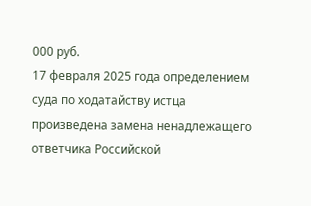000 руб.
17 февраля 2025 года определением суда по ходатайству истца произведена замена ненадлежащего ответчика Российской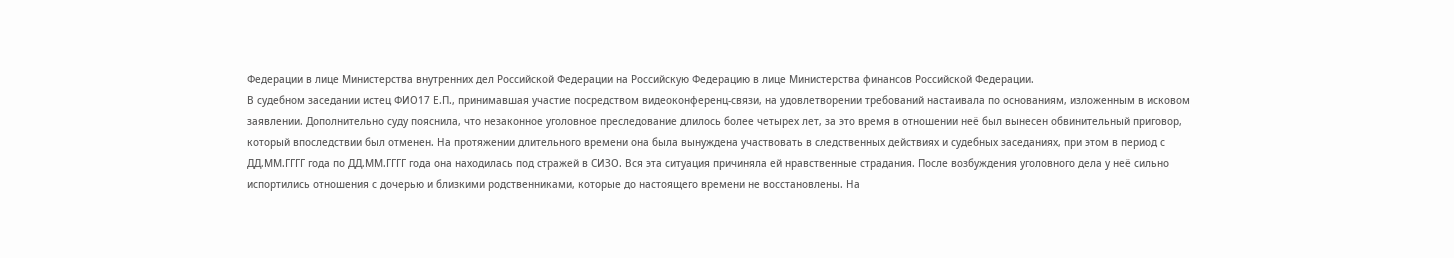Федерации в лице Министерства внутренних дел Российской Федерации на Российскую Федерацию в лице Министерства финансов Российской Федерации.
В судебном заседании истец ФИО17 Е.П., принимавшая участие посредством видеоконференц-связи, на удовлетворении требований настаивала по основаниям, изложенным в исковом заявлении. Дополнительно суду пояснила, что незаконное уголовное преследование длилось более четырех лет, за это время в отношении неё был вынесен обвинительный приговор, который впоследствии был отменен. На протяжении длительного времени она была вынуждена участвовать в следственных действиях и судебных заседаниях, при этом в период с ДД.ММ.ГГГГ года по ДД.ММ.ГГГГ года она находилась под стражей в СИЗО. Вся эта ситуация причиняла ей нравственные страдания. После возбуждения уголовного дела у неё сильно испортились отношения с дочерью и близкими родственниками, которые до настоящего времени не восстановлены. На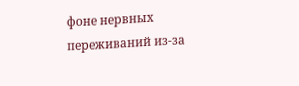фоне нервных переживаний из-за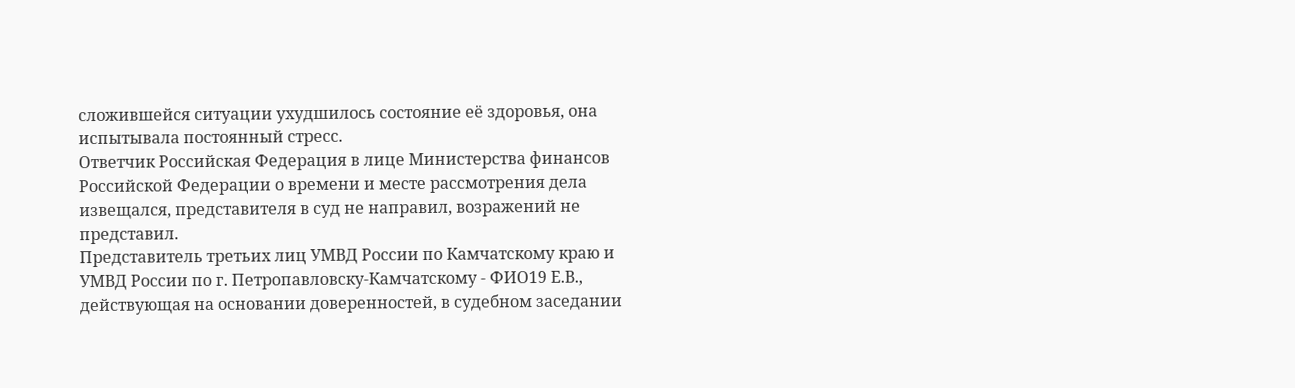сложившейся ситуации ухудшилось состояние её здоровья, она испытывала постоянный стресс.
Ответчик Российская Федерация в лице Министерства финансов Российской Федерации о времени и месте рассмотрения дела извещался, представителя в суд не направил, возражений не представил.
Представитель третьих лиц УМВД России по Камчатскому краю и УМВД России по г. Петропавловску-Камчатскому - ФИО19 Е.В., действующая на основании доверенностей, в судебном заседании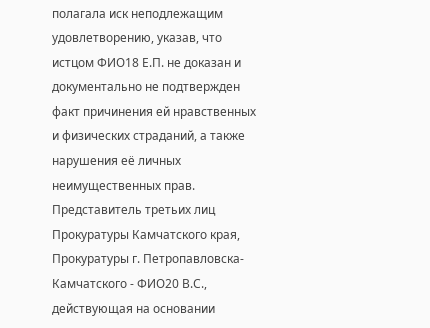полагала иск неподлежащим удовлетворению, указав, что истцом ФИО18 Е.П. не доказан и документально не подтвержден факт причинения ей нравственных и физических страданий, а также нарушения её личных неимущественных прав.
Представитель третьих лиц Прокуратуры Камчатского края, Прокуратуры г. Петропавловска-Камчатского - ФИО20 В.С., действующая на основании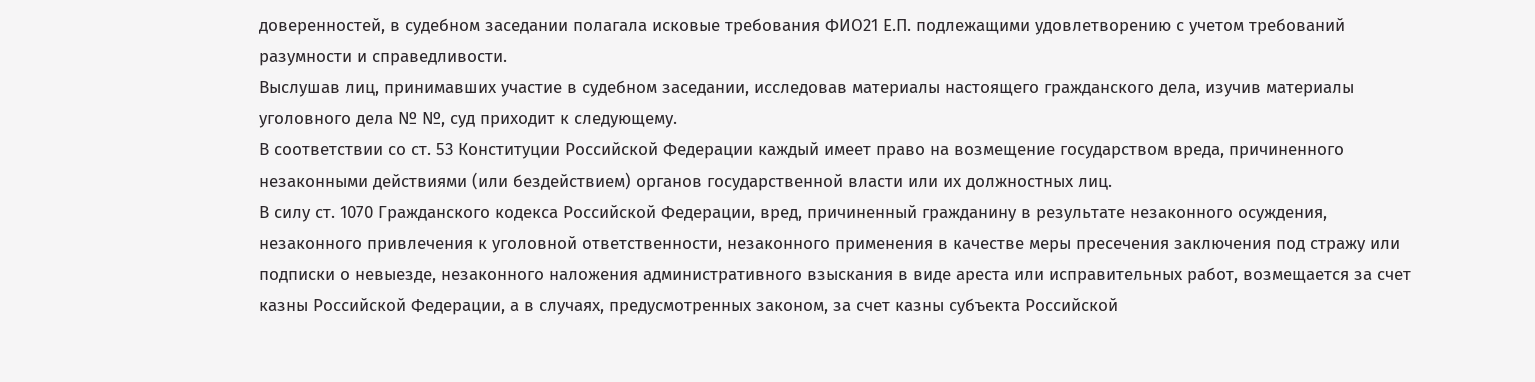доверенностей, в судебном заседании полагала исковые требования ФИО21 Е.П. подлежащими удовлетворению с учетом требований разумности и справедливости.
Выслушав лиц, принимавших участие в судебном заседании, исследовав материалы настоящего гражданского дела, изучив материалы уголовного дела № №, суд приходит к следующему.
В соответствии со ст. 53 Конституции Российской Федерации каждый имеет право на возмещение государством вреда, причиненного незаконными действиями (или бездействием) органов государственной власти или их должностных лиц.
В силу ст. 1070 Гражданского кодекса Российской Федерации, вред, причиненный гражданину в результате незаконного осуждения, незаконного привлечения к уголовной ответственности, незаконного применения в качестве меры пресечения заключения под стражу или подписки о невыезде, незаконного наложения административного взыскания в виде ареста или исправительных работ, возмещается за счет казны Российской Федерации, а в случаях, предусмотренных законом, за счет казны субъекта Российской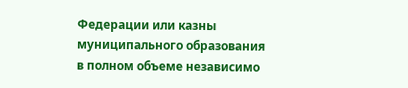Федерации или казны муниципального образования в полном объеме независимо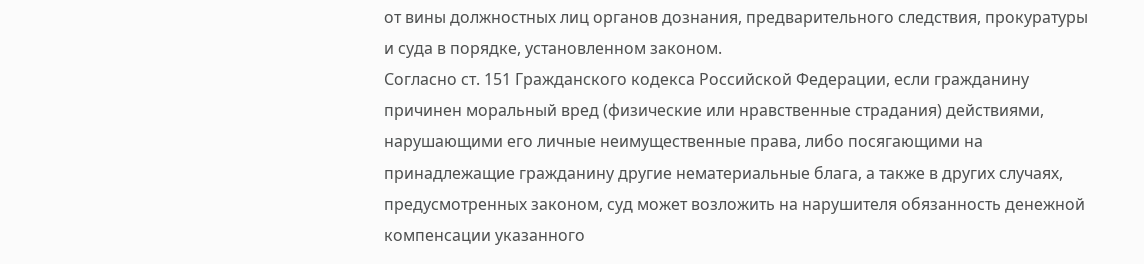от вины должностных лиц органов дознания, предварительного следствия, прокуратуры и суда в порядке, установленном законом.
Согласно ст. 151 Гражданского кодекса Российской Федерации, если гражданину причинен моральный вред (физические или нравственные страдания) действиями, нарушающими его личные неимущественные права, либо посягающими на принадлежащие гражданину другие нематериальные блага, а также в других случаях, предусмотренных законом, суд может возложить на нарушителя обязанность денежной компенсации указанного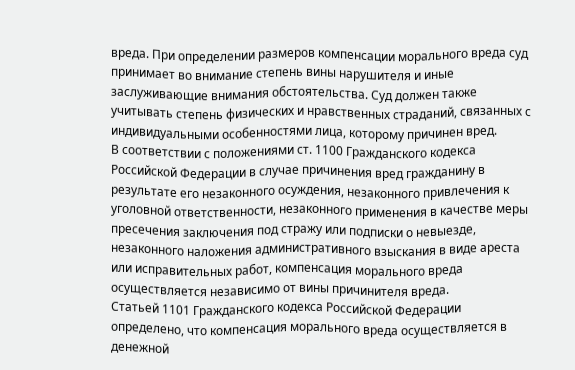вреда. При определении размеров компенсации морального вреда суд принимает во внимание степень вины нарушителя и иные заслуживающие внимания обстоятельства. Суд должен также учитывать степень физических и нравственных страданий, связанных с индивидуальными особенностями лица, которому причинен вред.
В соответствии с положениями ст. 1100 Гражданского кодекса Российской Федерации в случае причинения вред гражданину в результате его незаконного осуждения, незаконного привлечения к уголовной ответственности, незаконного применения в качестве меры пресечения заключения под стражу или подписки о невыезде, незаконного наложения административного взыскания в виде ареста или исправительных работ, компенсация морального вреда осуществляется независимо от вины причинителя вреда.
Статьей 1101 Гражданского кодекса Российской Федерации определено, что компенсация морального вреда осуществляется в денежной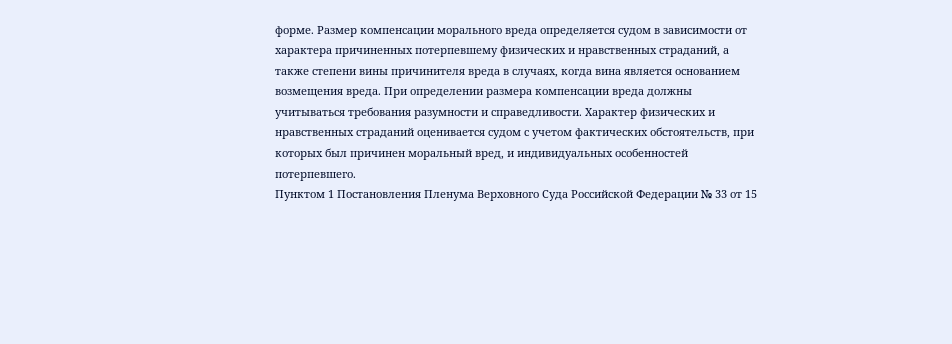форме. Размер компенсации морального вреда определяется судом в зависимости от характера причиненных потерпевшему физических и нравственных страданий, а также степени вины причинителя вреда в случаях, когда вина является основанием возмещения вреда. При определении размера компенсации вреда должны учитываться требования разумности и справедливости. Характер физических и нравственных страданий оценивается судом с учетом фактических обстоятельств, при которых был причинен моральный вред, и индивидуальных особенностей потерпевшего.
Пунктом 1 Постановления Пленума Верховного Суда Российской Федерации № 33 от 15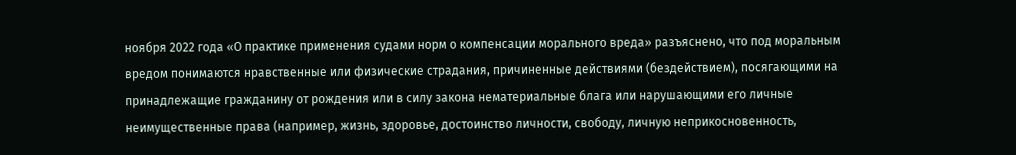ноября 2022 года «О практике применения судами норм о компенсации морального вреда» разъяснено, что под моральным вредом понимаются нравственные или физические страдания, причиненные действиями (бездействием), посягающими на принадлежащие гражданину от рождения или в силу закона нематериальные блага или нарушающими его личные неимущественные права (например, жизнь, здоровье, достоинство личности, свободу, личную неприкосновенность,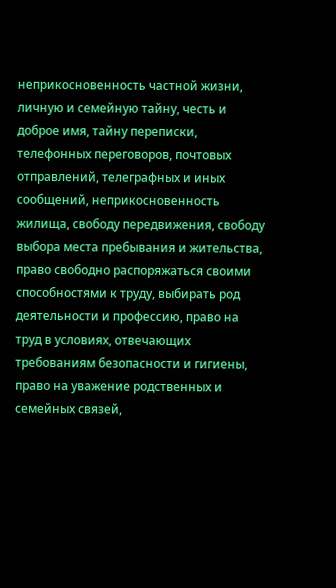неприкосновенность частной жизни, личную и семейную тайну, честь и доброе имя, тайну переписки, телефонных переговоров, почтовых отправлений, телеграфных и иных сообщений, неприкосновенность жилища, свободу передвижения, свободу выбора места пребывания и жительства, право свободно распоряжаться своими способностями к труду, выбирать род деятельности и профессию, право на труд в условиях, отвечающих требованиям безопасности и гигиены, право на уважение родственных и семейных связей,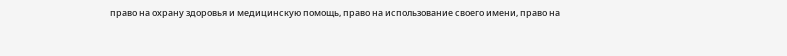право на охрану здоровья и медицинскую помощь, право на использование своего имени, право на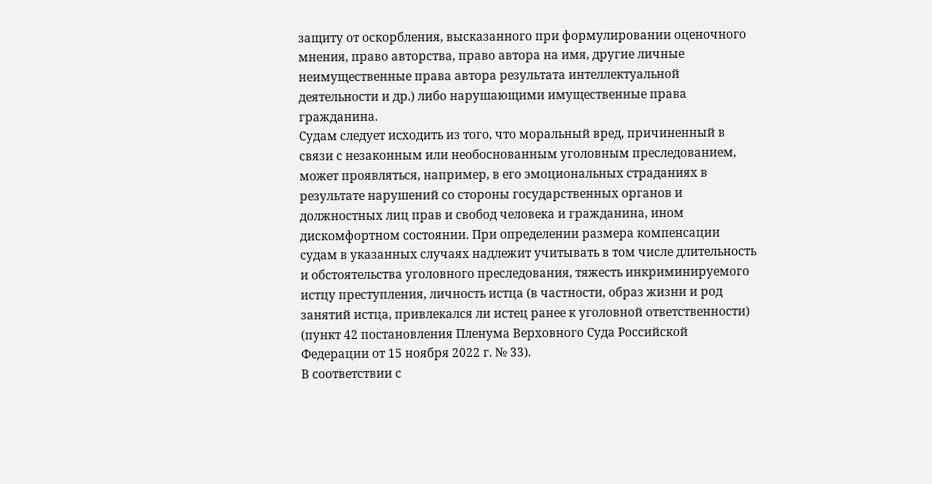защиту от оскорбления, высказанного при формулировании оценочного мнения, право авторства, право автора на имя, другие личные неимущественные права автора результата интеллектуальной деятельности и др.) либо нарушающими имущественные права гражданина.
Судам следует исходить из того, что моральный вред, причиненный в связи с незаконным или необоснованным уголовным преследованием, может проявляться, например, в его эмоциональных страданиях в результате нарушений со стороны государственных органов и должностных лиц прав и свобод человека и гражданина, ином дискомфортном состоянии. При определении размера компенсации судам в указанных случаях надлежит учитывать в том числе длительность и обстоятельства уголовного преследования, тяжесть инкриминируемого истцу преступления, личность истца (в частности, образ жизни и род занятий истца, привлекался ли истец ранее к уголовной ответственности) (пункт 42 постановления Пленума Верховного Суда Российской Федерации от 15 ноября 2022 г. № 33).
В соответствии с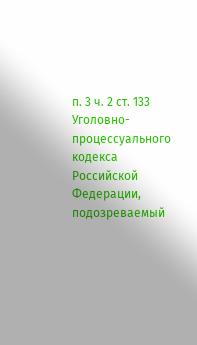п. 3 ч. 2 ст. 133 Уголовно-процессуального кодекса Российской Федерации, подозреваемый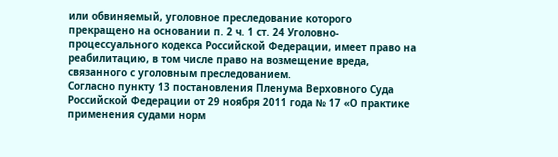или обвиняемый, уголовное преследование которого прекращено на основании п. 2 ч. 1 ст. 24 Уголовно-процессуального кодекса Российской Федерации, имеет право на реабилитацию, в том числе право на возмещение вреда, связанного с уголовным преследованием.
Согласно пункту 13 постановления Пленума Верховного Суда Российской Федерации от 29 ноября 2011 года № 17 «О практике применения судами норм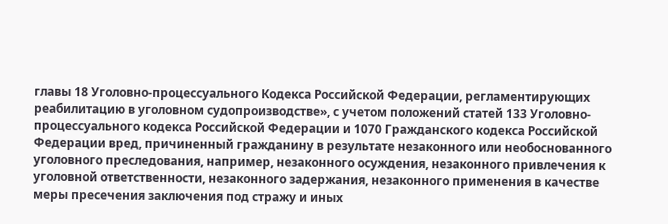главы 18 Уголовно-процессуального Кодекса Российской Федерации, регламентирующих реабилитацию в уголовном судопроизводстве», с учетом положений статей 133 Уголовно-процессуального кодекса Российской Федерации и 1070 Гражданского кодекса Российской Федерации вред, причиненный гражданину в результате незаконного или необоснованного уголовного преследования, например, незаконного осуждения, незаконного привлечения к уголовной ответственности, незаконного задержания, незаконного применения в качестве меры пресечения заключения под стражу и иных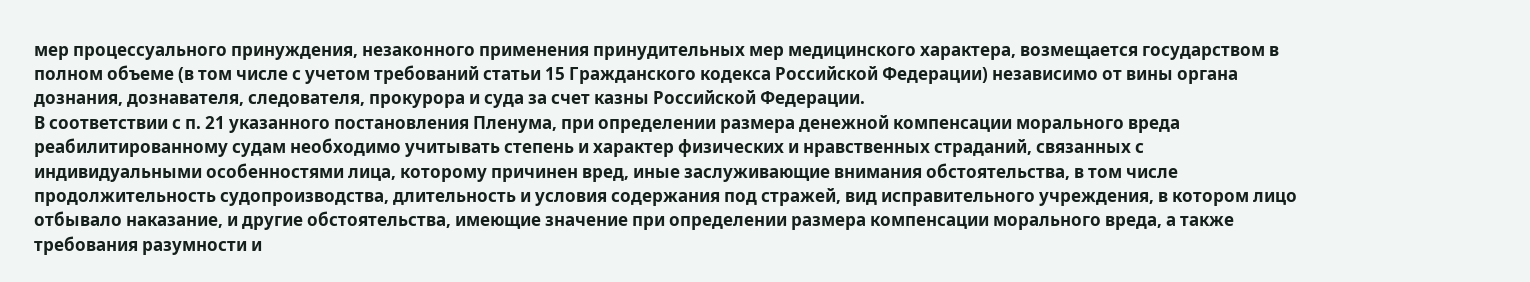мер процессуального принуждения, незаконного применения принудительных мер медицинского характера, возмещается государством в полном объеме (в том числе с учетом требований статьи 15 Гражданского кодекса Российской Федерации) независимо от вины органа дознания, дознавателя, следователя, прокурора и суда за счет казны Российской Федерации.
В соответствии с п. 21 указанного постановления Пленума, при определении размера денежной компенсации морального вреда реабилитированному судам необходимо учитывать степень и характер физических и нравственных страданий, связанных с индивидуальными особенностями лица, которому причинен вред, иные заслуживающие внимания обстоятельства, в том числе продолжительность судопроизводства, длительность и условия содержания под стражей, вид исправительного учреждения, в котором лицо отбывало наказание, и другие обстоятельства, имеющие значение при определении размера компенсации морального вреда, а также требования разумности и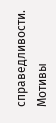справедливости. Мотивы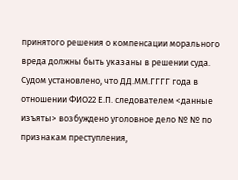принятого решения о компенсации морального вреда должны быть указаны в решении суда.
Судом установлено, что ДД.ММ.ГГГГ года в отношении ФИО22 Е.П. следователем <данные изъяты> возбуждено уголовное дело № № по признакам преступления,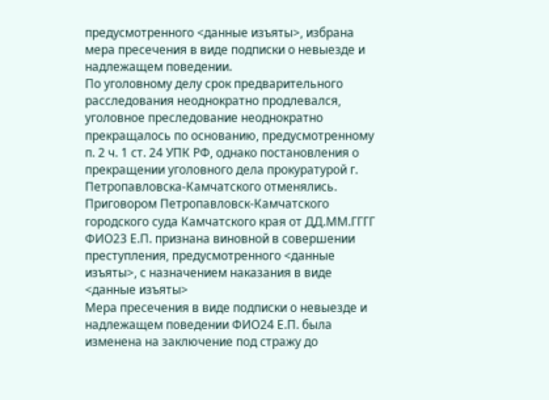предусмотренного <данные изъяты>, избрана мера пресечения в виде подписки о невыезде и надлежащем поведении.
По уголовному делу срок предварительного расследования неоднократно продлевался, уголовное преследование неоднократно прекращалось по основанию, предусмотренному п. 2 ч. 1 ст. 24 УПК РФ, однако постановления о прекращении уголовного дела прокуратурой г. Петропавловска-Камчатского отменялись.
Приговором Петропавловск-Камчатского городского суда Камчатского края от ДД.ММ.ГГГГ ФИО23 Е.П. признана виновной в совершении преступления, предусмотренного <данные изъяты>, с назначением наказания в виде <данные изъяты>
Мера пресечения в виде подписки о невыезде и надлежащем поведении ФИО24 Е.П. была изменена на заключение под стражу до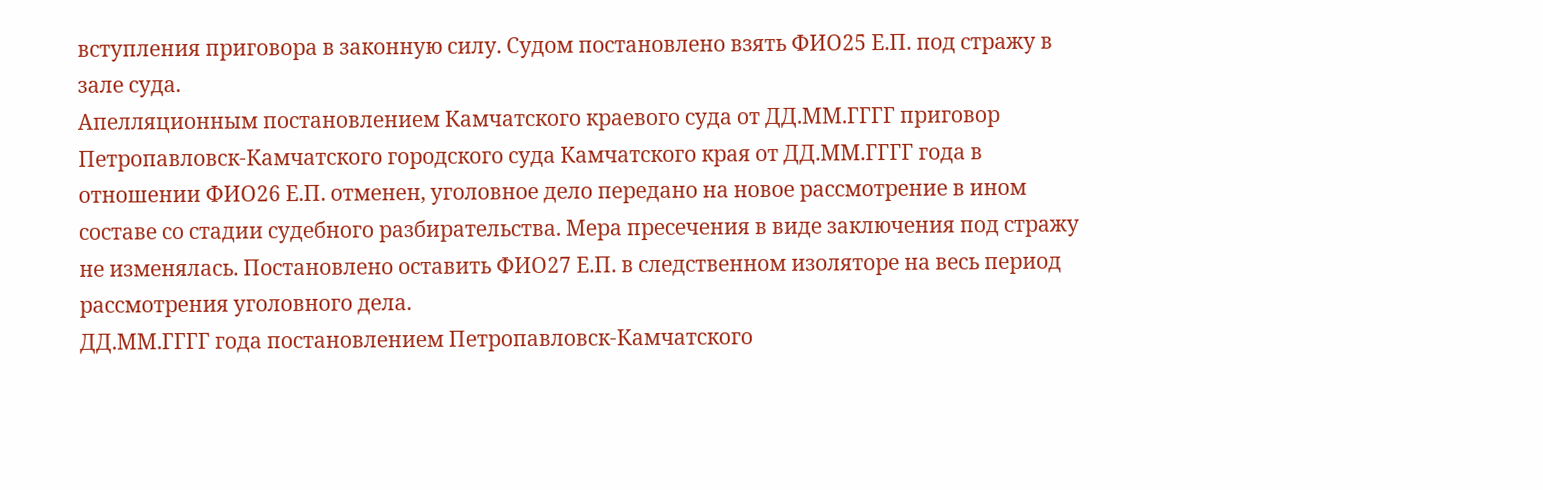вступления приговора в законную силу. Судом постановлено взять ФИО25 Е.П. под стражу в зале суда.
Апелляционным постановлением Камчатского краевого суда от ДД.ММ.ГГГГ приговор Петропавловск-Камчатского городского суда Камчатского края от ДД.ММ.ГГГГ года в отношении ФИО26 Е.П. отменен, уголовное дело передано на новое рассмотрение в ином составе со стадии судебного разбирательства. Мера пресечения в виде заключения под стражу не изменялась. Постановлено оставить ФИО27 Е.П. в следственном изоляторе на весь период рассмотрения уголовного дела.
ДД.ММ.ГГГГ года постановлением Петропавловск-Камчатского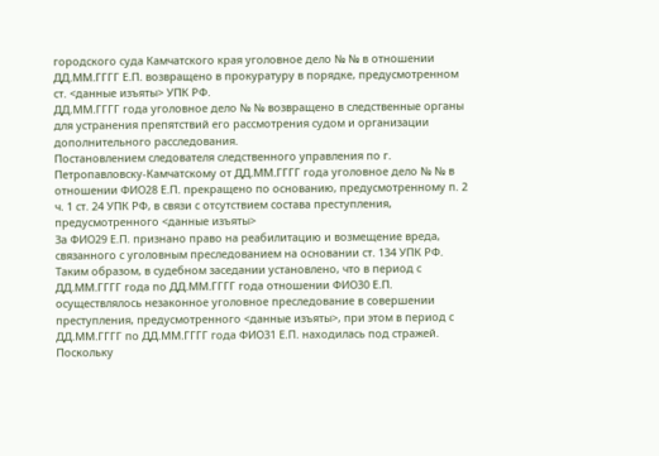городского суда Камчатского края уголовное дело № № в отношении ДД.ММ.ГГГГ Е.П. возвращено в прокуратуру в порядке, предусмотренном ст. <данные изъяты> УПК РФ.
ДД.ММ.ГГГГ года уголовное дело № № возвращено в следственные органы для устранения препятствий его рассмотрения судом и организации дополнительного расследования.
Постановлением следователя следственного управления по г. Петропавловску-Камчатскому от ДД.ММ.ГГГГ года уголовное дело № № в отношении ФИО28 Е.П. прекращено по основанию, предусмотренному п. 2 ч. 1 ст. 24 УПК РФ, в связи с отсутствием состава преступления, предусмотренного <данные изъяты>
За ФИО29 Е.П. признано право на реабилитацию и возмещение вреда, связанного с уголовным преследованием на основании ст. 134 УПК РФ.
Таким образом, в судебном заседании установлено, что в период с ДД.ММ.ГГГГ года по ДД.ММ.ГГГГ года отношении ФИО30 Е.П. осуществлялось незаконное уголовное преследование в совершении преступления, предусмотренного <данные изъяты>, при этом в период с ДД.ММ.ГГГГ по ДД.ММ.ГГГГ года ФИО31 Е.П. находилась под стражей.
Поскольку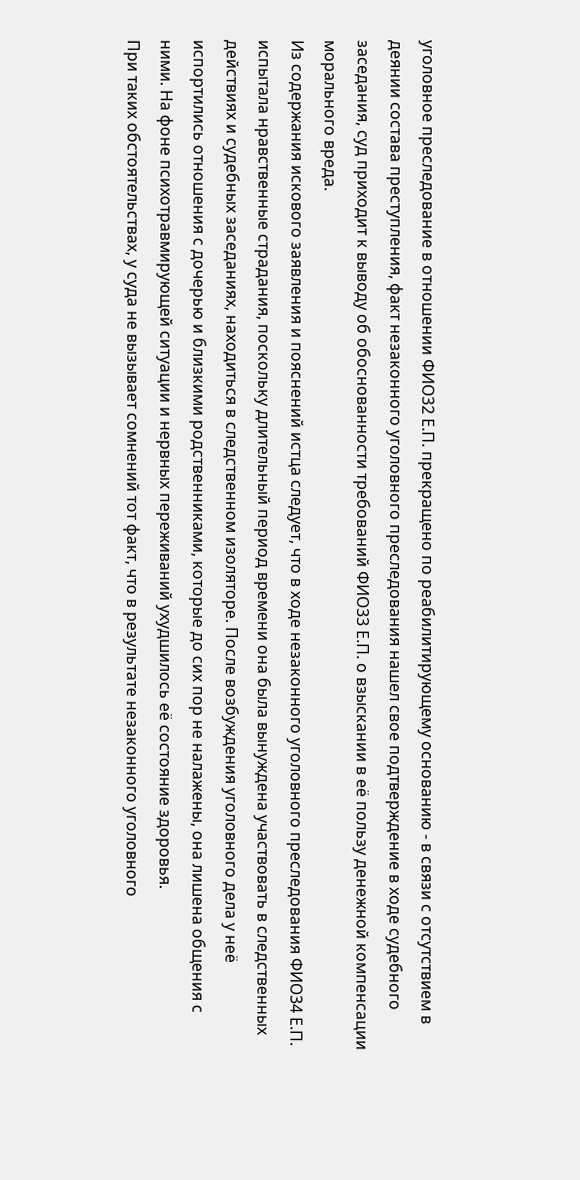уголовное преследование в отношении ФИО32 Е.П. прекращено по реабилитирующему основанию - в связи с отсутствием в деянии состава преступления, факт незаконного уголовного преследования нашел свое подтверждение в ходе судебного заседания, суд приходит к выводу об обоснованности требований ФИО33 Е.П. о взыскании в её пользу денежной компенсации морального вреда.
Из содержания искового заявления и пояснений истца следует, что в ходе незаконного уголовного преследования ФИО34 Е.П. испытала нравственные страдания, поскольку длительный период времени она была вынуждена участвовать в следственных действиях и судебных заседаниях, находиться в следственном изоляторе. После возбуждения уголовного дела у неё испортились отношения с дочерью и близкими родственниками, которые до сих пор не налажены, она лишена общения с ними. На фоне психотравмирующей ситуации и нервных переживаний ухудшилось её состояние здоровья.
При таких обстоятельствах, у суда не вызывает сомнений тот факт, что в результате незаконного уголовного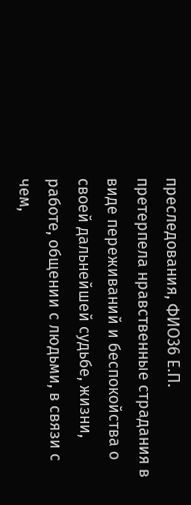преследования, ФИО36 Е.П. претерпела нравственные страдания в виде переживаний и беспокойства о своей дальнейшей судьбе, жизни, работе, общении с людьми, в связи с чем,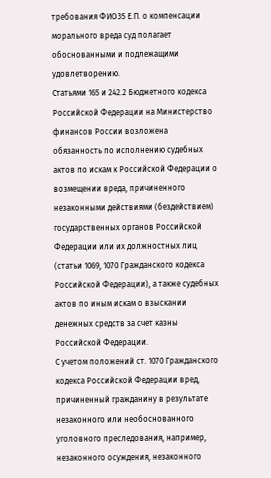требования ФИО35 Е.П. о компенсации морального вреда суд полагает обоснованными и подлежащими удовлетворению.
Статьями 165 и 242.2 Бюджетного кодекса Российской Федерации на Министерство финансов России возложена обязанность по исполнению судебных актов по искам к Российской Федерации о возмещении вреда, причиненного незаконными действиями (бездействием) государственных органов Российской Федерации или их должностных лиц (статьи 1069, 1070 Гражданского кодекса Российской Федерации), а также судебных актов по иным искам о взыскании денежных средств за счет казны Российской Федерации.
С учетом положений ст. 1070 Гражданского кодекса Российской Федерации вред, причиненный гражданину в результате незаконного или необоснованного уголовного преследования, например, незаконного осуждения, незаконного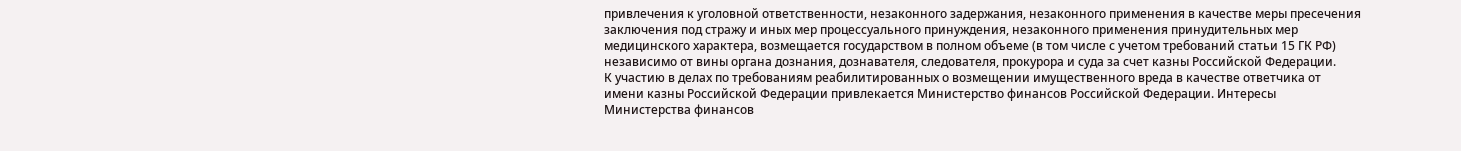привлечения к уголовной ответственности, незаконного задержания, незаконного применения в качестве меры пресечения заключения под стражу и иных мер процессуального принуждения, незаконного применения принудительных мер медицинского характера, возмещается государством в полном объеме (в том числе с учетом требований статьи 15 ГК РФ) независимо от вины органа дознания, дознавателя, следователя, прокурора и суда за счет казны Российской Федерации.
К участию в делах по требованиям реабилитированных о возмещении имущественного вреда в качестве ответчика от имени казны Российской Федерации привлекается Министерство финансов Российской Федерации. Интересы Министерства финансов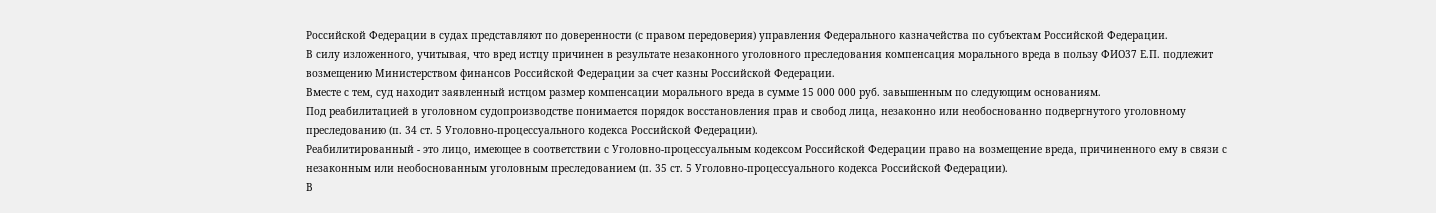Российской Федерации в судах представляют по доверенности (с правом передоверия) управления Федерального казначейства по субъектам Российской Федерации.
В силу изложенного, учитывая, что вред истцу причинен в результате незаконного уголовного преследования компенсация морального вреда в пользу ФИО37 Е.П. подлежит возмещению Министерством финансов Российской Федерации за счет казны Российской Федерации.
Вместе с тем, суд находит заявленный истцом размер компенсации морального вреда в сумме 15 000 000 руб. завышенным по следующим основаниям.
Под реабилитацией в уголовном судопроизводстве понимается порядок восстановления прав и свобод лица, незаконно или необоснованно подвергнутого уголовному преследованию (п. 34 ст. 5 Уголовно-процессуального кодекса Российской Федерации).
Реабилитированный - это лицо, имеющее в соответствии с Уголовно-процессуальным кодексом Российской Федерации право на возмещение вреда, причиненного ему в связи с незаконным или необоснованным уголовным преследованием (п. 35 ст. 5 Уголовно-процессуального кодекса Российской Федерации).
В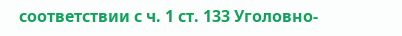соответствии с ч. 1 ст. 133 Уголовно-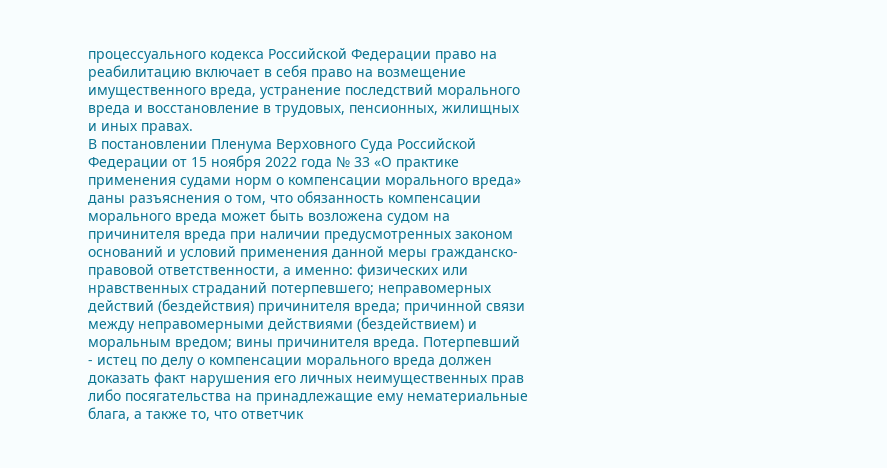процессуального кодекса Российской Федерации право на реабилитацию включает в себя право на возмещение имущественного вреда, устранение последствий морального вреда и восстановление в трудовых, пенсионных, жилищных и иных правах.
В постановлении Пленума Верховного Суда Российской Федерации от 15 ноября 2022 года № 33 «О практике применения судами норм о компенсации морального вреда» даны разъяснения о том, что обязанность компенсации морального вреда может быть возложена судом на причинителя вреда при наличии предусмотренных законом оснований и условий применения данной меры гражданско-правовой ответственности, а именно: физических или нравственных страданий потерпевшего; неправомерных действий (бездействия) причинителя вреда; причинной связи между неправомерными действиями (бездействием) и моральным вредом; вины причинителя вреда. Потерпевший - истец по делу о компенсации морального вреда должен доказать факт нарушения его личных неимущественных прав либо посягательства на принадлежащие ему нематериальные блага, а также то, что ответчик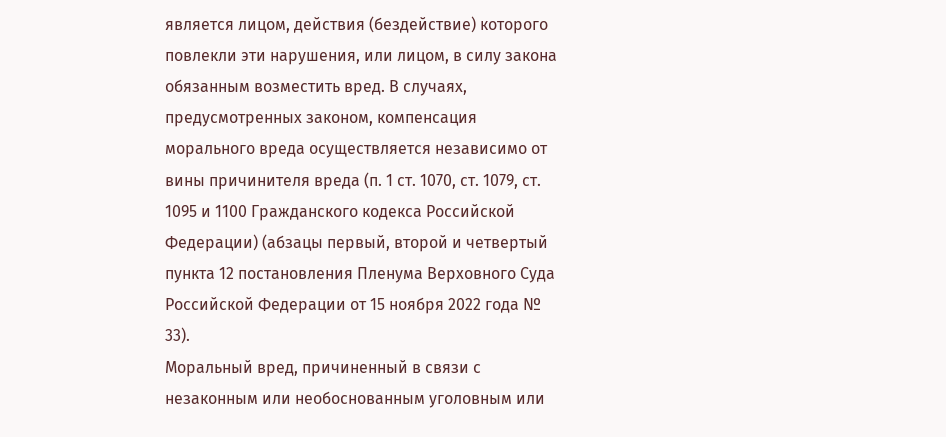является лицом, действия (бездействие) которого повлекли эти нарушения, или лицом, в силу закона обязанным возместить вред. В случаях, предусмотренных законом, компенсация морального вреда осуществляется независимо от вины причинителя вреда (п. 1 ст. 1070, ст. 1079, ст. 1095 и 1100 Гражданского кодекса Российской Федерации) (абзацы первый, второй и четвертый пункта 12 постановления Пленума Верховного Суда Российской Федерации от 15 ноября 2022 года № 33).
Моральный вред, причиненный в связи с незаконным или необоснованным уголовным или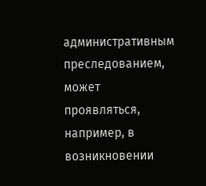административным преследованием, может проявляться, например, в возникновении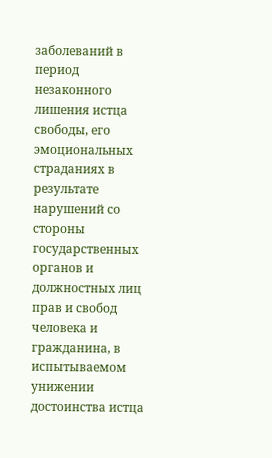заболеваний в период незаконного лишения истца свободы, его эмоциональных страданиях в результате нарушений со стороны государственных органов и должностных лиц прав и свобод человека и гражданина, в испытываемом унижении достоинства истца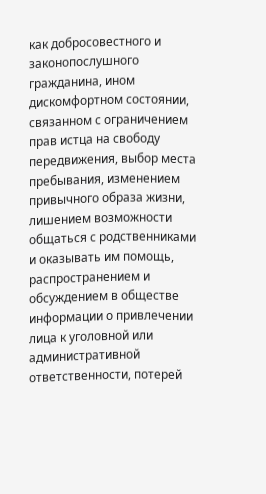как добросовестного и законопослушного гражданина, ином дискомфортном состоянии, связанном с ограничением прав истца на свободу передвижения, выбор места пребывания, изменением привычного образа жизни, лишением возможности общаться с родственниками и оказывать им помощь, распространением и обсуждением в обществе информации о привлечении лица к уголовной или административной ответственности, потерей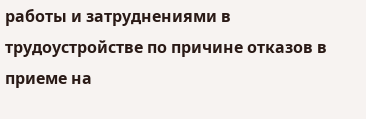работы и затруднениями в трудоустройстве по причине отказов в приеме на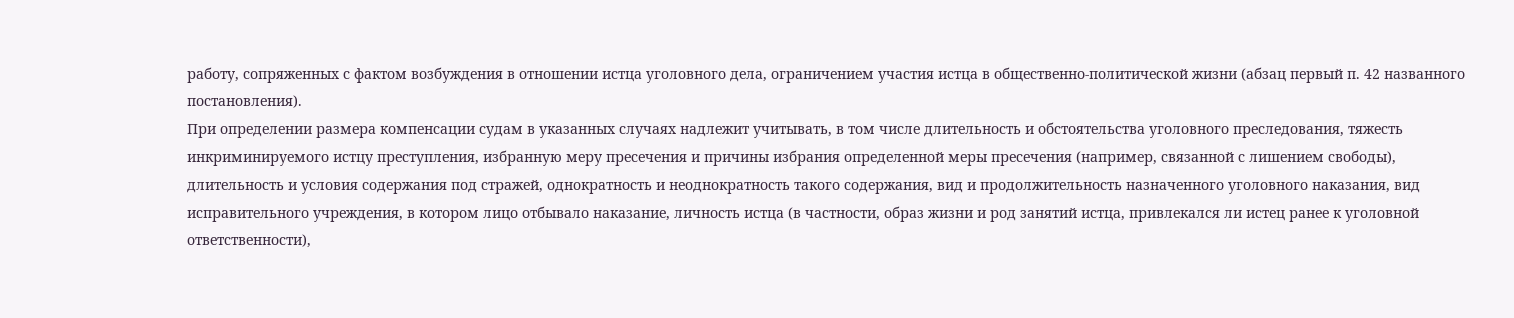работу, сопряженных с фактом возбуждения в отношении истца уголовного дела, ограничением участия истца в общественно-политической жизни (абзац первый п. 42 названного постановления).
При определении размера компенсации судам в указанных случаях надлежит учитывать, в том числе длительность и обстоятельства уголовного преследования, тяжесть инкриминируемого истцу преступления, избранную меру пресечения и причины избрания определенной меры пресечения (например, связанной с лишением свободы), длительность и условия содержания под стражей, однократность и неоднократность такого содержания, вид и продолжительность назначенного уголовного наказания, вид исправительного учреждения, в котором лицо отбывало наказание, личность истца (в частности, образ жизни и род занятий истца, привлекался ли истец ранее к уголовной ответственности),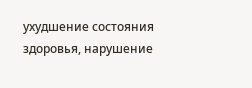ухудшение состояния здоровья, нарушение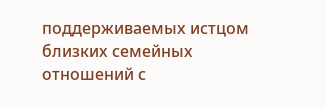поддерживаемых истцом близких семейных отношений с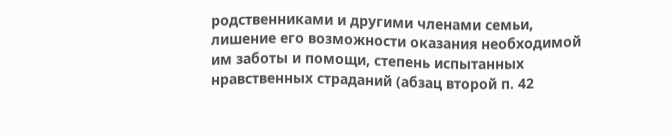родственниками и другими членами семьи, лишение его возможности оказания необходимой им заботы и помощи, степень испытанных нравственных страданий (абзац второй п. 42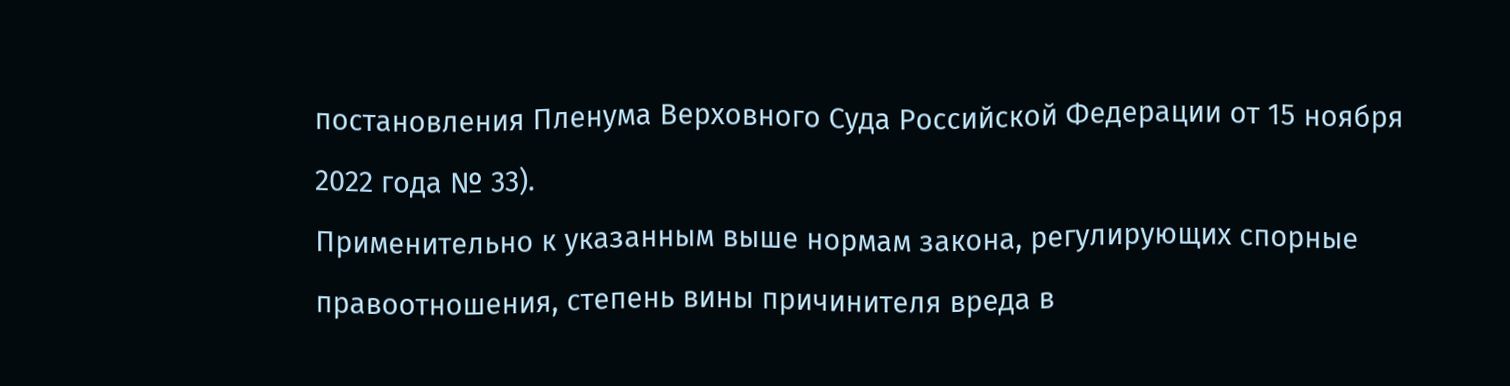постановления Пленума Верховного Суда Российской Федерации от 15 ноября 2022 года № 33).
Применительно к указанным выше нормам закона, регулирующих спорные правоотношения, степень вины причинителя вреда в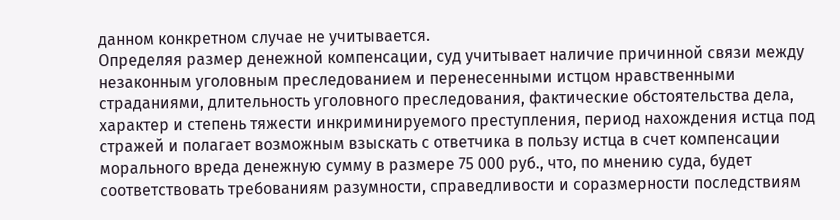данном конкретном случае не учитывается.
Определяя размер денежной компенсации, суд учитывает наличие причинной связи между незаконным уголовным преследованием и перенесенными истцом нравственными страданиями, длительность уголовного преследования, фактические обстоятельства дела, характер и степень тяжести инкриминируемого преступления, период нахождения истца под стражей и полагает возможным взыскать с ответчика в пользу истца в счет компенсации морального вреда денежную сумму в размере 75 000 руб., что, по мнению суда, будет соответствовать требованиям разумности, справедливости и соразмерности последствиям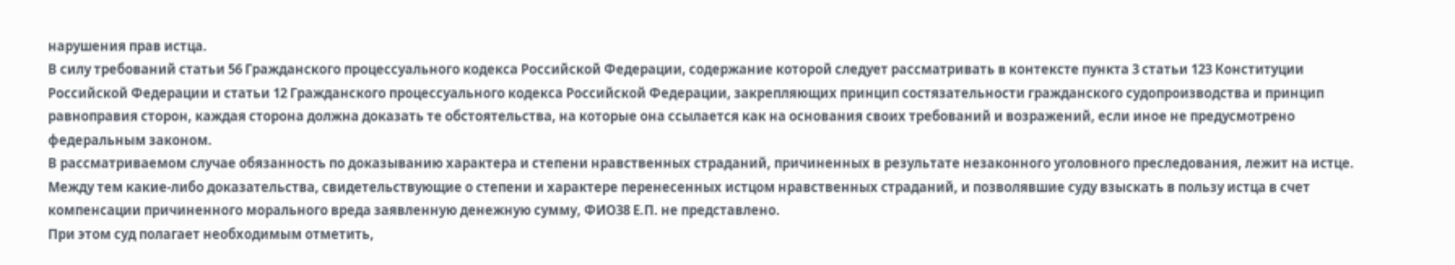нарушения прав истца.
В силу требований статьи 56 Гражданского процессуального кодекса Российской Федерации, содержание которой следует рассматривать в контексте пункта 3 статьи 123 Конституции Российской Федерации и статьи 12 Гражданского процессуального кодекса Российской Федерации, закрепляющих принцип состязательности гражданского судопроизводства и принцип равноправия сторон, каждая сторона должна доказать те обстоятельства, на которые она ссылается как на основания своих требований и возражений, если иное не предусмотрено федеральным законом.
В рассматриваемом случае обязанность по доказыванию характера и степени нравственных страданий, причиненных в результате незаконного уголовного преследования, лежит на истце.
Между тем какие-либо доказательства, свидетельствующие о степени и характере перенесенных истцом нравственных страданий, и позволявшие суду взыскать в пользу истца в счет компенсации причиненного морального вреда заявленную денежную сумму, ФИО38 Е.П. не представлено.
При этом суд полагает необходимым отметить,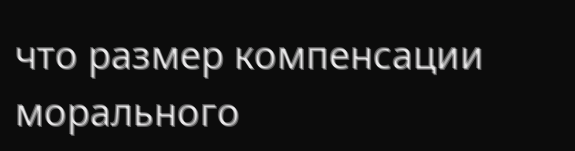что размер компенсации морального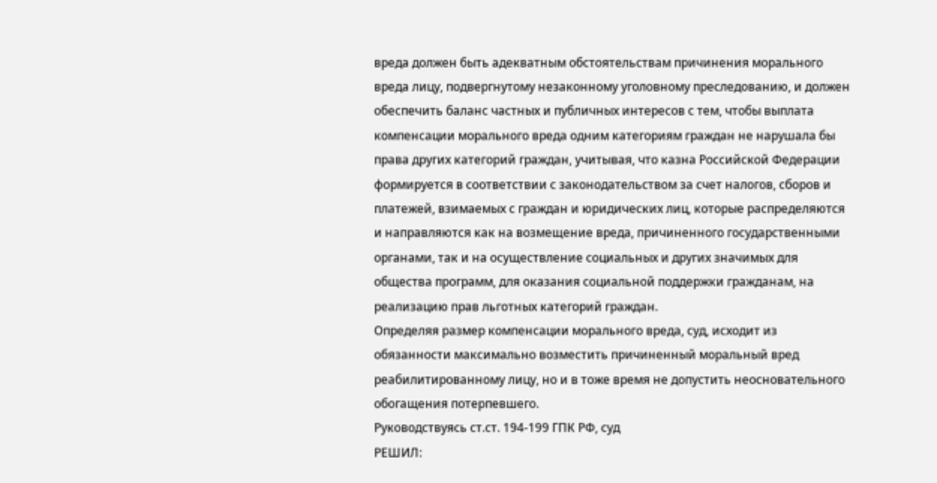вреда должен быть адекватным обстоятельствам причинения морального вреда лицу, подвергнутому незаконному уголовному преследованию, и должен обеспечить баланс частных и публичных интересов с тем, чтобы выплата компенсации морального вреда одним категориям граждан не нарушала бы права других категорий граждан, учитывая, что казна Российской Федерации формируется в соответствии с законодательством за счет налогов, сборов и платежей, взимаемых с граждан и юридических лиц, которые распределяются и направляются как на возмещение вреда, причиненного государственными органами, так и на осуществление социальных и других значимых для общества программ, для оказания социальной поддержки гражданам, на реализацию прав льготных категорий граждан.
Определяя размер компенсации морального вреда, суд, исходит из обязанности максимально возместить причиненный моральный вред реабилитированному лицу, но и в тоже время не допустить неосновательного обогащения потерпевшего.
Руководствуясь ст.ст. 194-199 ГПК РФ, суд
РЕШИЛ: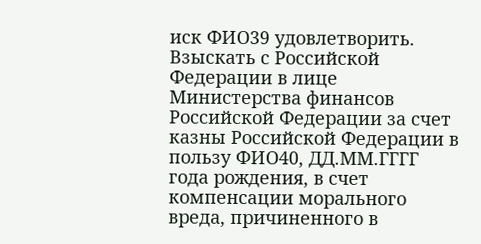иск ФИО39 удовлетворить.
Взыскать с Российской Федерации в лице Министерства финансов Российской Федерации за счет казны Российской Федерации в пользу ФИО40, ДД.ММ.ГГГГ года рождения, в счет компенсации морального вреда, причиненного в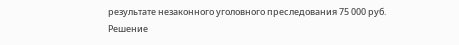результате незаконного уголовного преследования 75 000 руб.
Решение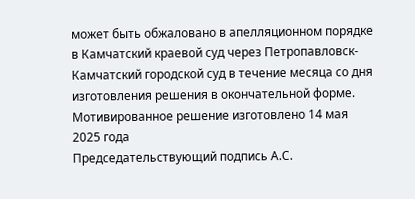может быть обжаловано в апелляционном порядке в Камчатский краевой суд через Петропавловск-Камчатский городской суд в течение месяца со дня изготовления решения в окончательной форме.
Мотивированное решение изготовлено 14 мая 2025 года
Председательствующий подпись А.С.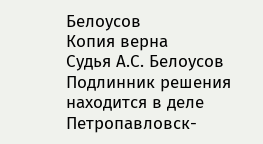Белоусов
Копия верна
Судья А.С. Белоусов
Подлинник решения находится в деле
Петропавловск-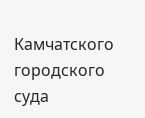Камчатского городского суда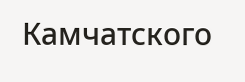Камчатского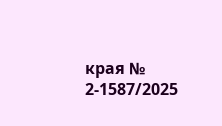края № 2-1587/2025